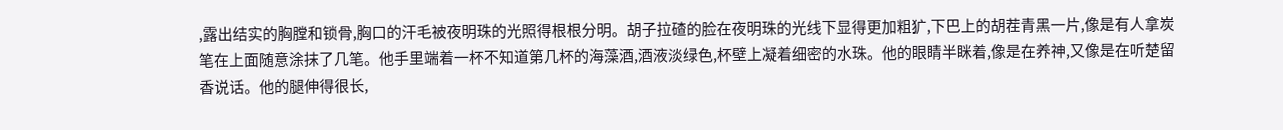,露出结实的胸膛和锁骨,胸口的汗毛被夜明珠的光照得根根分明。胡子拉碴的脸在夜明珠的光线下显得更加粗犷,下巴上的胡茬青黑一片,像是有人拿炭笔在上面随意涂抹了几笔。他手里端着一杯不知道第几杯的海藻酒,酒液淡绿色,杯壁上凝着细密的水珠。他的眼睛半眯着,像是在养神,又像是在听楚留香说话。他的腿伸得很长,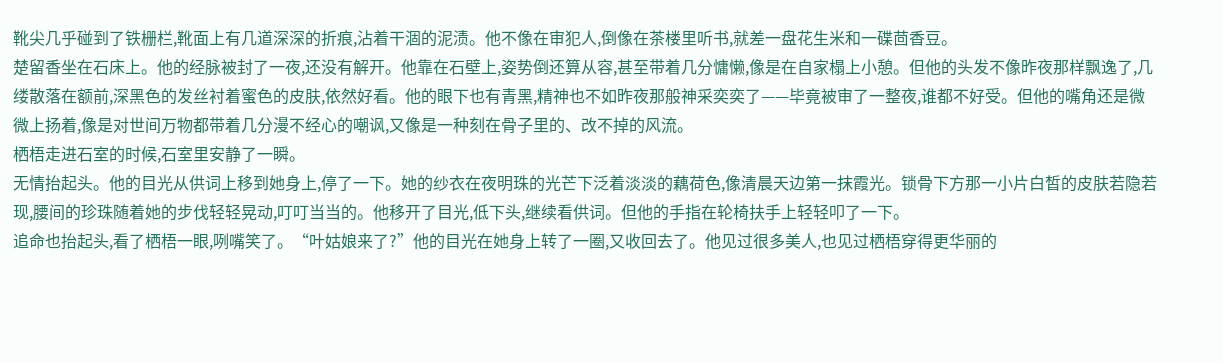靴尖几乎碰到了铁栅栏,靴面上有几道深深的折痕,沾着干涸的泥渍。他不像在审犯人,倒像在茶楼里听书,就差一盘花生米和一碟茴香豆。
楚留香坐在石床上。他的经脉被封了一夜,还没有解开。他靠在石壁上,姿势倒还算从容,甚至带着几分慵懒,像是在自家榻上小憩。但他的头发不像昨夜那样飘逸了,几缕散落在额前,深黑色的发丝衬着蜜色的皮肤,依然好看。他的眼下也有青黑,精神也不如昨夜那般神采奕奕了——毕竟被审了一整夜,谁都不好受。但他的嘴角还是微微上扬着,像是对世间万物都带着几分漫不经心的嘲讽,又像是一种刻在骨子里的、改不掉的风流。
栖梧走进石室的时候,石室里安静了一瞬。
无情抬起头。他的目光从供词上移到她身上,停了一下。她的纱衣在夜明珠的光芒下泛着淡淡的藕荷色,像清晨天边第一抹霞光。锁骨下方那一小片白皙的皮肤若隐若现,腰间的珍珠随着她的步伐轻轻晃动,叮叮当当的。他移开了目光,低下头,继续看供词。但他的手指在轮椅扶手上轻轻叩了一下。
追命也抬起头,看了栖梧一眼,咧嘴笑了。“叶姑娘来了?”他的目光在她身上转了一圈,又收回去了。他见过很多美人,也见过栖梧穿得更华丽的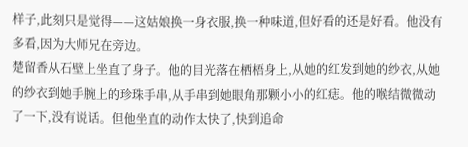样子,此刻只是觉得——这姑娘换一身衣服,换一种味道,但好看的还是好看。他没有多看,因为大师兄在旁边。
楚留香从石壁上坐直了身子。他的目光落在栖梧身上,从她的红发到她的纱衣,从她的纱衣到她手腕上的珍珠手串,从手串到她眼角那颗小小的红痣。他的喉结微微动了一下,没有说话。但他坐直的动作太快了,快到追命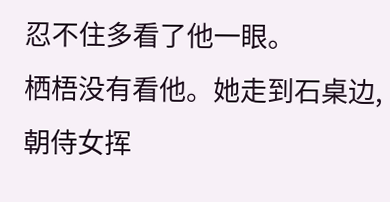忍不住多看了他一眼。
栖梧没有看他。她走到石桌边,朝侍女挥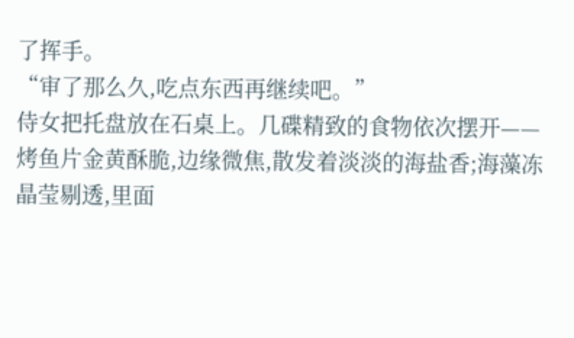了挥手。
“审了那么久,吃点东西再继续吧。”
侍女把托盘放在石桌上。几碟精致的食物依次摆开——烤鱼片金黄酥脆,边缘微焦,散发着淡淡的海盐香;海藻冻晶莹剔透,里面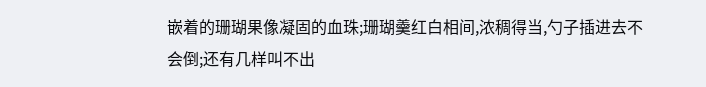嵌着的珊瑚果像凝固的血珠;珊瑚羹红白相间,浓稠得当,勺子插进去不会倒;还有几样叫不出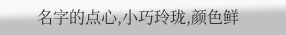名字的点心,小巧玲珑,颜色鲜